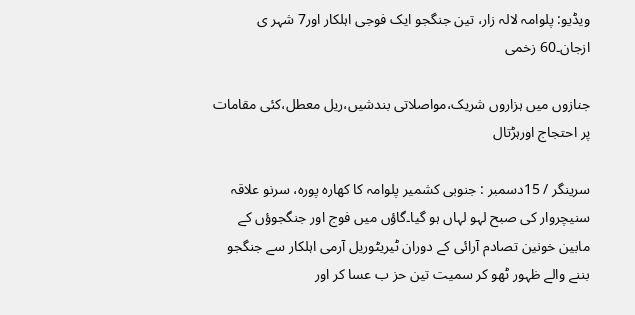ویڈیو: پلوامہ لالہ زار، تین جنگجو ایک فوجی اہلکار اور7 شہر ی ازجان۔60 زخمی

جنازوں میں ہزاروں شریک،مواصلاتی بندشیں،ریل معطل،کئی مقامات پر احتجاج اورہڑتال

سرینگر / 15دسمبر : جنوبی کشمیر پلوامہ کا کھارہ پورہ، سرنو علاقہ سنیچروار کی صبح لہو لہاں ہو گیا۔گاؤں میں فوج اور جنگجوؤں کے مابین خونین تصادم آرائی کے دوران ٹیریٹوریل آرمی اہلکار سے جنگجو بننے والے ظہور ٹھو کر سمیت تین حز ب عسا کر اور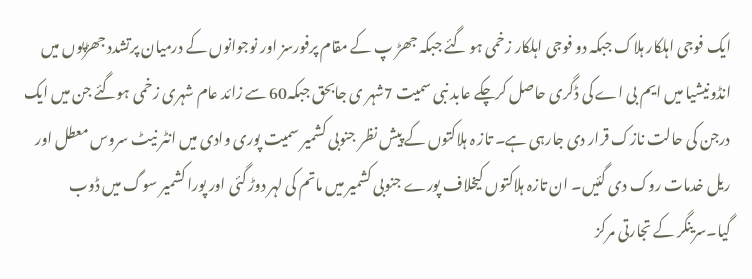ایک فوجی اہلکار ہلاک جبکہ دو فوجی اہلکار زخمی ہو گئے جبکہ جھڑ پ کے مقام پرفورسز اور نوجوانوں کے درمیان پرتشدد جھڑپوں میں انڈونیشیا میں ایم بی اے کی ڈگری حاصل کرچکے عابد نبی سمیت 7شہر ی جابحق جبکہ60 سے زائد عام شہری زخمی ہوگئے جن میں ایک درجن کی حالت نازک قرار دی جارہی ہے۔ تاز ہ ہلاکتوں کے پیش نظر جنوبی کشمیر سمیت پوری وادی میں انٹر نیٹ سروس معطل اور ریل خدمات روک دی گئیں۔ ان تازہ ہلاکتوں کیخلاف پورے جنوبی کشمیر میں ماتم کی لہر دوڑ گئی اور پورا کشمیر سوگ میں ڈوب گیا۔سرینگر کے تجارتی مرکز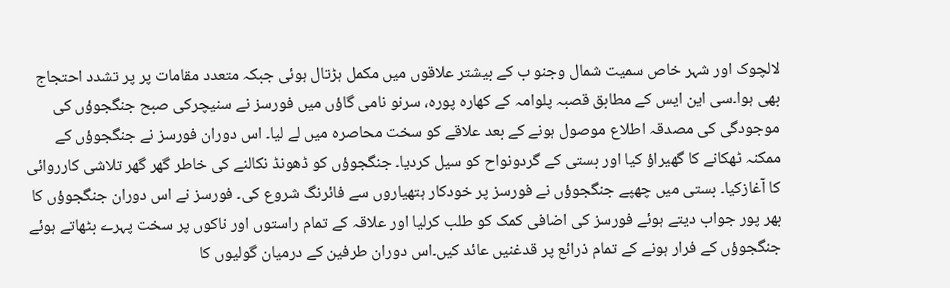لالچوک اور شہر خاص سمیت شمال وجنو ب کے بیشتر علاقوں میں مکمل ہڑتال ہوئی جبکہ متعدد مقامات پر پر تشدد احتجاج بھی ہوا۔سی این ایس کے مطابق قصبہ پلوامہ کے کھارہ پورہ، سرنو نامی گاؤں میں فورسز نے سنیچرکی صبح جنگجوؤں کی موجودگی کی مصدقہ اطلاع موصول ہونے کے بعد علاقے کو سخت محاصرہ میں لے لیا۔ اس دوران فورسز نے جنگجوؤں کے ممکنہ ٹھکانے کا گھیراؤ کیا اور بستی کے گردونواح کو سیل کردیا۔ جنگجوؤں کو ڈھونڈ نکالنے کی خاطر گھر گھر تلاشی کارروائی کا آغازکیا۔ بستی میں چھپے جنگجوؤں نے فورسز پر خودکار ہتھیاروں سے فائرنگ شروع کی۔ فورسز نے اس دوران جنگجوؤں کا بھر پور جواب دیتے ہوئے فورسز کی اضافی کمک کو طلب کرلیا اور علاقہ کے تمام راستوں اور ناکوں پر سخت پہرے بٹھاتے ہوئے جنگجوؤں کے فرار ہونے کے تمام ذرائع پر قدغنیں عائد کیں۔اس دوران طرفین کے درمیان گولیوں کا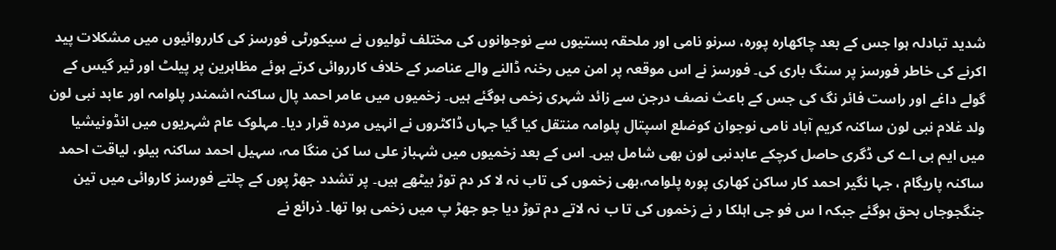شدید تبادلہ ہوا جس کے بعد چاکھارہ پورہ، سرنو نامی اور ملحقہ بستیوں سے نوجوانوں کی مختلف ٹولیوں نے سیکورٹی فورسز کی کارروائیوں میں مشکلات پید اکرنے کی خاطر فورسز پر سنگ باری کی۔ فورسز نے اس موقعہ پر امن میں رخنہ ڈالنے والے عناصر کے خلاف کارروائی کرتے ہوئے مظاہرین پر پیلٹ اور ٹیر گیس کے گولے داغے اور راست فائر نگ کی جس کے باعث نصف درجن سے زائد شہری زخمی ہوگئے ہیں۔ زخمیوں میں عامر احمد پال ساکنہ اشمندر پلوامہ اور عابد نبی لون ولد غلام نبی لون ساکنہ کریم آباد نامی نوجوان کوضلع اسپتال پلوامہ منتقل کیا گیا جہاں ڈاکٹروں نے انہیں مردہ قرار دیا۔ مہلوک عام شہریوں میں انڈونیشیا میں ایم بی اے کی ڈگری حاصل کرچکے عابدنبی لون بھی شامل ہیں۔ اس کے بعد زخمیوں میں شہباز علی سا کن منگا مہ، سہیل احمد ساکنہ بیلو، لیاقت احمد ساکنہ پاریگام ، جہا نگیر احمد کار ساکن کھاری پورہ پلوامہ،بھی زخموں کی تاب نہ لا کر دم توڑ بیٹھے ہیں۔ پر تشدد جھڑ پوں کے چلتے فورسز کاروائی میں تین جنگجوجاں بحق ہوگئے جبکہ ا س فو جی اہلکا ر نے زخموں کی تا ب نہ لاتے دم توڑ دیا جو جھڑ پ میں زخمی ہوا تھا۔ ذرائع نے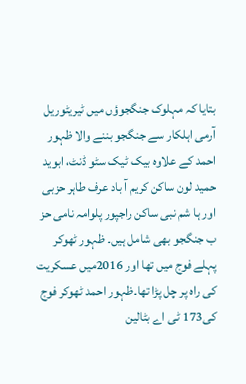بتایا کہ مہلوک جنگجوؤں میں ٹیریٹوریل آرمی اہلکار سے جنگجو بننے والا ظہور احمد کے علاوہ بیک ٹیک سٹو ڈنٹ، ابوید حمید لون ساکن کریم آ باد عرف طاہر حزبی اور ہا شم نبی ساکن راجپور پلوامہ نامی حز ب جنگجو بھی شامل ہیں۔ ظہور ٹھوکر پہلے فوج میں تھا اور 2016میں عسکریت کی راہ پر چل پڑا تھا۔ظہور احمد ٹھوکر فوج کی173 ٹی اے بٹالین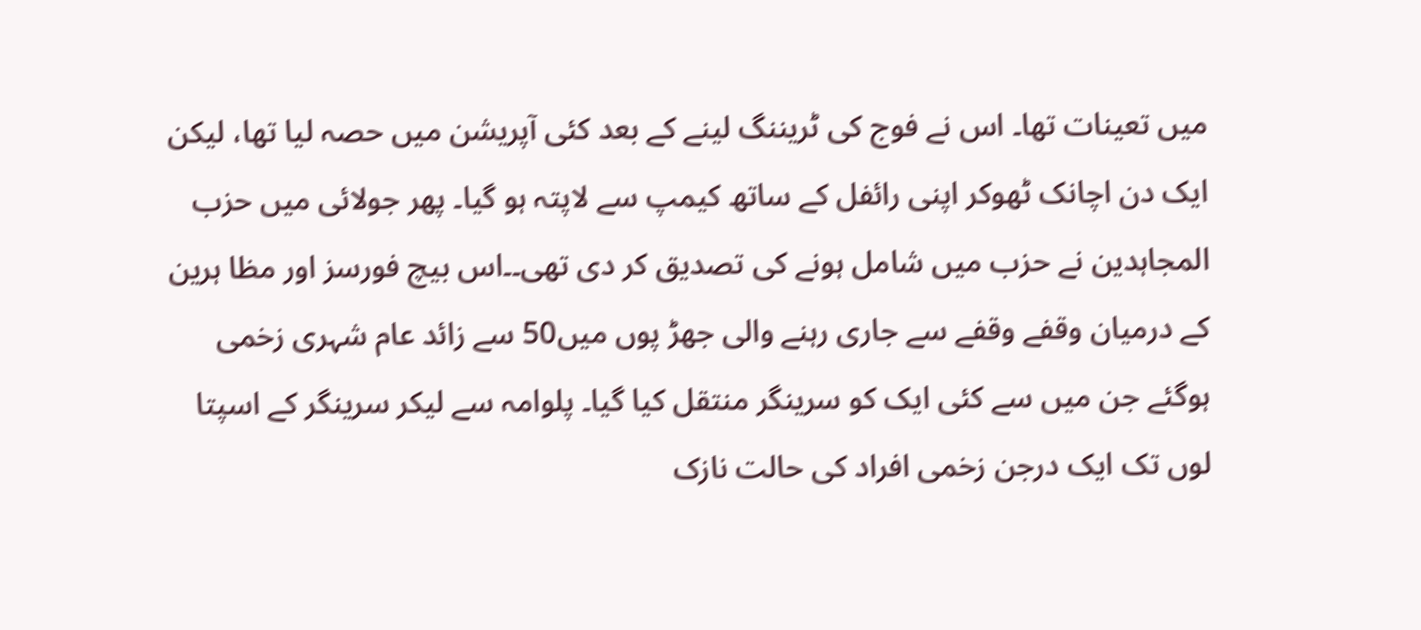میں تعینات تھا۔ اس نے فوج کی ٹریننگ لینے کے بعد کئی آپریشن میں حصہ لیا تھا، لیکن ایک دن اچانک ٹھوکر اپنی رائفل کے ساتھ کیمپ سے لاپتہ ہو گیا۔ پھر جولائی میں حزب المجاہدین نے حزب میں شامل ہونے کی تصدیق کر دی تھی۔۔اس بیچ فورسز اور مظا ہرین کے درمیان وقفے وقفے سے جاری رہنے والی جھڑ پوں میں50 سے زائد عام شہری زخمی ہوگئے جن میں سے کئی ایک کو سرینگر منتقل کیا گیا۔ پلوامہ سے لیکر سرینگر کے اسپتا لوں تک ایک درجن زخمی افراد کی حالت نازک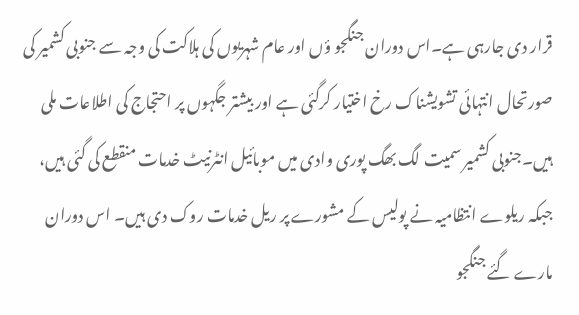قرار دی جارہی ہے۔اس دوران جنگجو ؤں اور عام شہریوں کی ہلاکت کی وجہ سے جنوبی کشمیر کی صورتحال انتہائی تشویشناک رخ اختیار کرگئی ہے اور بیشتر جگہوں پر احتجاج کی اطلاعات ملی ہیں۔جنوبی کشمیر سمیت لگ بھگ پوری وادی میں موبائیل انٹرنیٹ خدمات منقطع کی گئی ہیں، جبکہ ریلوے انتظامیہ نے پولیس کے مشورے پر ریل خدمات روک دی ہیں۔ اس دوران مارے گئے جنگجو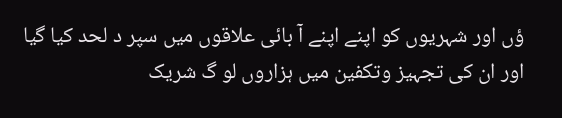ؤں اور شہریوں کو اپنے اپنے آ بائی علاقوں میں سپر د لحد کیا گیا اور ان کی تجہیز وتکفین میں ہزاروں لو گ شریک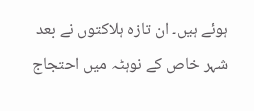ہوئے ہیں۔ ان تازہ ہلاکتوں نے بعد شہر خاص کے نوہٹہ میں احتجاج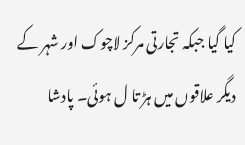کیا گیا جبکہ تجارتی مرکز لاچوک اور شہر کے دیگر علاقوں میں ہڑ تا ل ہوئی۔ پادشا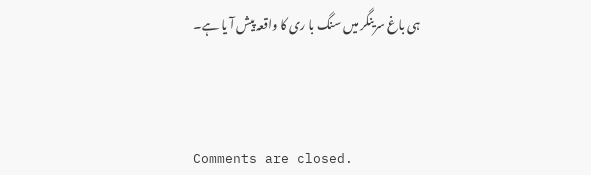ہی باغ سرینگر میں سنگ با ری کا واقعہ پیش آ یا ہے۔



Comments are closed.